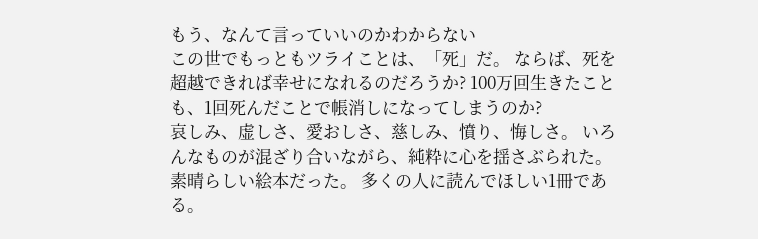もう、なんて言っていいのかわからない
この世でもっともツライことは、「死」だ。 ならば、死を超越できれば幸せになれるのだろうか? 100万回生きたことも、1回死んだことで帳消しになってしまうのか?
哀しみ、虚しさ、愛おしさ、慈しみ、憤り、悔しさ。 いろんなものが混ざり合いながら、純粋に心を揺さぶられた。
素晴らしい絵本だった。 多くの人に読んでほしい1冊である。